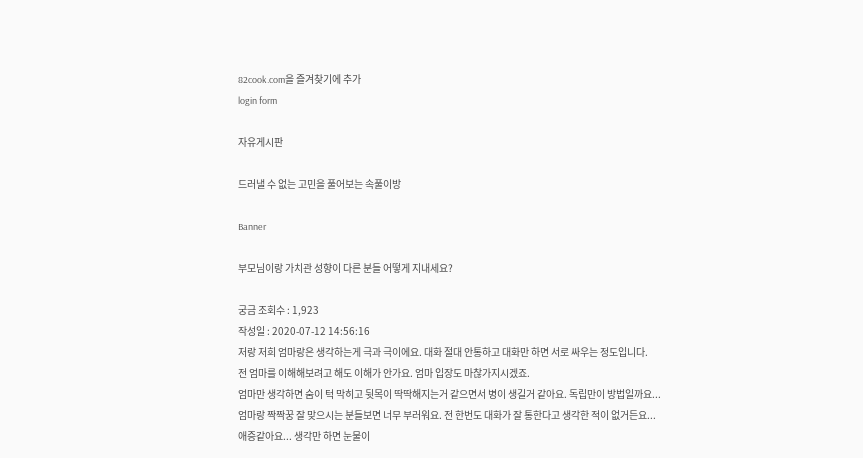82cook.com을 즐겨찾기에 추가
login form

자유게시판

드러낼 수 없는 고민을 풀어보는 속풀이방

Banner

부모님이랑 가치관 성향이 다른 분들 어떻게 지내세요?

궁금 조회수 : 1,923
작성일 : 2020-07-12 14:56:16
저랑 저희 엄마랑은 생각하는게 극과 극이에요. 대화 절대 안통하고 대화만 하면 서로 싸우는 정도입니다.
전 엄마를 이해해보려고 해도 이해가 안가요. 엄마 입장도 마찮가지시겠죠.
엄마만 생각하면 숨이 턱 막히고 뒷목이 딱딱해지는거 같으면서 병이 생길거 같아요. 독립만이 방법일까요...
엄마랑 짝짝꿍 잘 맞으시는 분들보면 너무 부러워요. 전 한번도 대화가 잘 통한다고 생각한 적이 없거든요...
애증같아요... 생각만 하면 눈물이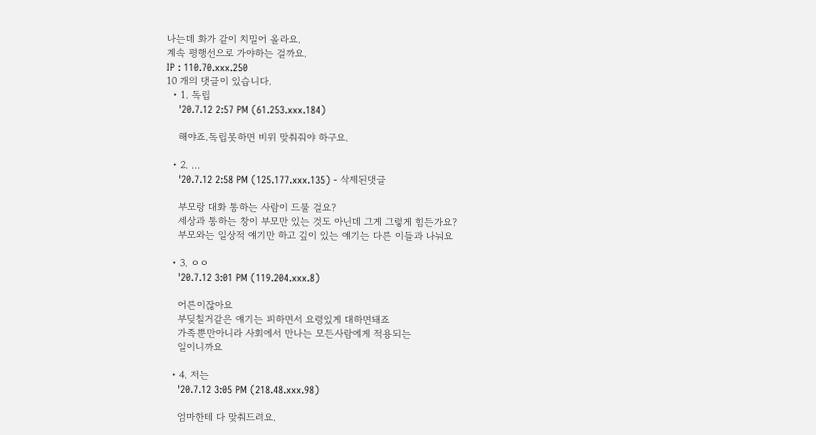나는데 화가 같이 치밀어 올라요.
계속 평행선으로 가야하는 걸까요.
IP : 110.70.xxx.250
10 개의 댓글이 있습니다.
  • 1. 독립
    '20.7.12 2:57 PM (61.253.xxx.184)

    해야죠.독립못하면 비위 맞춰줘야 하구요.

  • 2. ...
    '20.7.12 2:58 PM (125.177.xxx.135) - 삭제된댓글

    부모랑 대화 통하는 사람이 드물 걸요?
    세상과 통하는 창이 부모만 있는 것도 아닌데 그게 그렇게 힘든가요?
    부모와는 일상적 얘기만 하고 깊이 있는 얘기는 다른 이들과 나눠요

  • 3. ㅇㅇ
    '20.7.12 3:01 PM (119.204.xxx.8)

    어른이잖아요
    부딪칠거같은 얘기는 피하면서 요령있게 대하면돼죠
    가족뿐만아니라 사회에서 만나는 모든사람에게 적용되는
    일이니까요

  • 4. 저는
    '20.7.12 3:05 PM (218.48.xxx.98)

    엄마한테 다 맞춰드려요.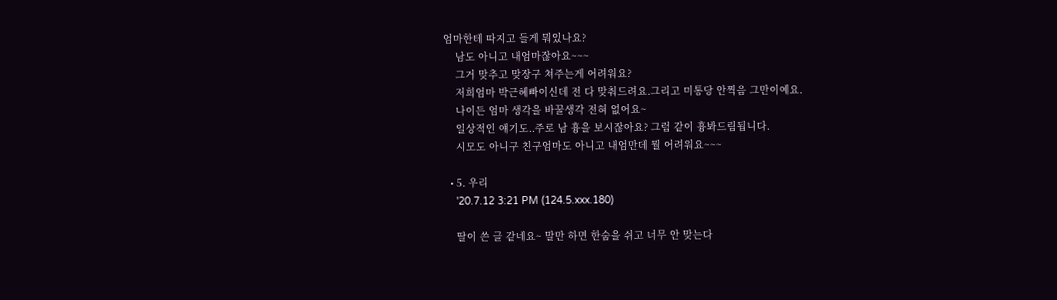엄마한테 따지고 들게 뭐있나요?
    남도 아니고 내엄마잖아요~~~
    그거 맞추고 맞장구 쳐주는게 어려워요?
    저희엄마 박근혜빠이신데 전 다 맞춰드려요.그리고 미통당 안찍음 그만이예요.
    나이든 엄마 생각을 바꿀생각 전혀 없어요~
    일상적인 얘기도..주로 남 흉을 보시잖아요? 그럼 같이 흉봐드림됩니다.
    시모도 아니구 친구엄마도 아니고 내엄만데 뭘 어려워요~~~

  • 5. 우리
    '20.7.12 3:21 PM (124.5.xxx.180)

    딸이 쓴 글 같네요~ 말만 하면 한숨을 쉬고 너무 안 맞는다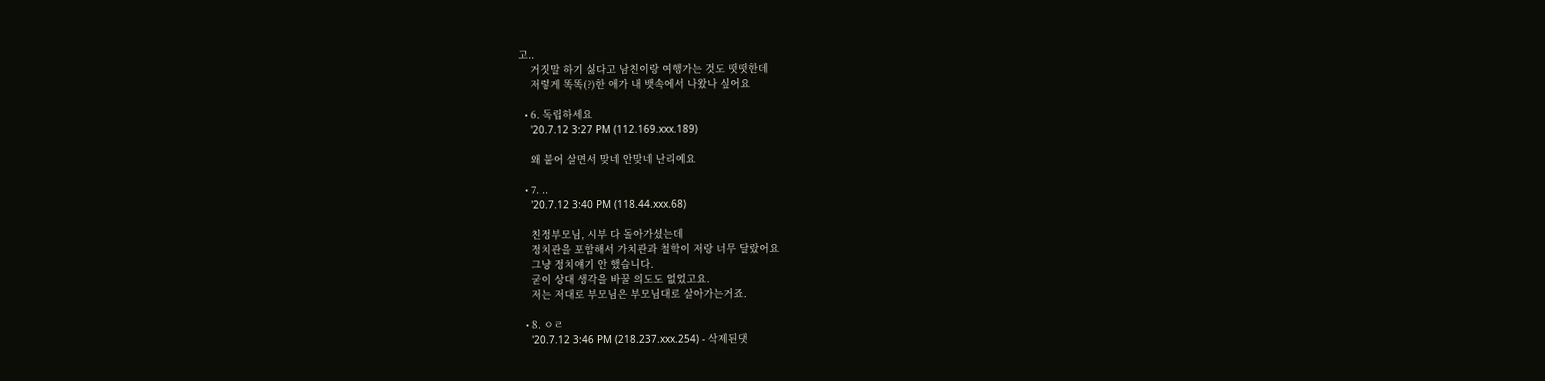고..
    거짓말 하기 싫다고 남친이랑 여행가는 것도 떳떳한데
    저렇게 똑똑(?)한 애가 내 뱃속에서 나왔나 싶어요

  • 6. 독립하세요
    '20.7.12 3:27 PM (112.169.xxx.189)

    왜 붙어 살면서 맞네 안맞네 난리예요

  • 7. ..
    '20.7.12 3:40 PM (118.44.xxx.68)

    친정부모님, 시부 다 돌아가셨는데
    정치관을 포함해서 가치관과 철학이 저랑 너무 달랐어요
    그냥 정치얘기 안 했습니다.
    굳이 상대 생각을 바꿀 의도도 없었고요.
    저는 저대로 부모님은 부모님대로 살아가는거죠.

  • 8. ㅇㄹ
    '20.7.12 3:46 PM (218.237.xxx.254) - 삭제된댓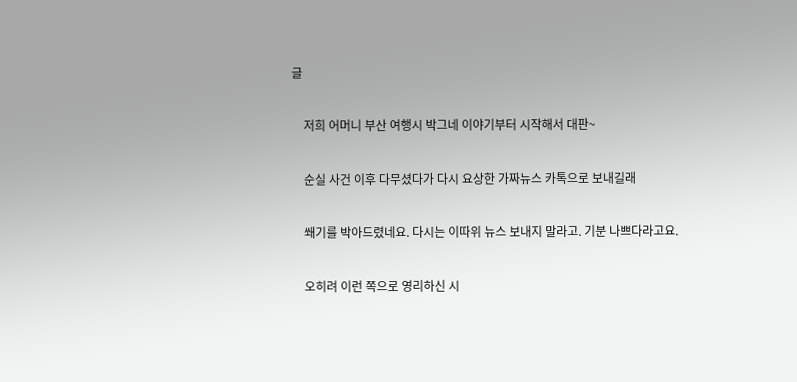글

    저희 어머니 부산 여행시 박그네 이야기부터 시작해서 대판~

    순실 사건 이후 다무셨다가 다시 요상한 가짜뉴스 카톡으로 보내길래

    쐐기를 박아드렸네요. 다시는 이따위 뉴스 보내지 말라고. 기분 나쁘다라고요.

    오히려 이런 쪽으로 영리하신 시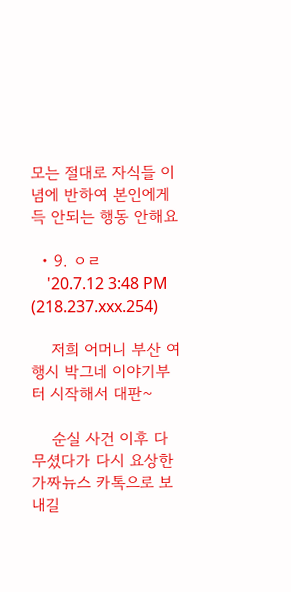모는 절대로 자식들 이념에 반하여 본인에게 득 안되는 행동 안해요

  • 9. ㅇㄹ
    '20.7.12 3:48 PM (218.237.xxx.254)

    저희 어머니 부산 여행시 박그네 이야기부터 시작해서 대판~

    순실 사건 이후 다무셨다가 다시 요상한 가짜뉴스 카톡으로 보내길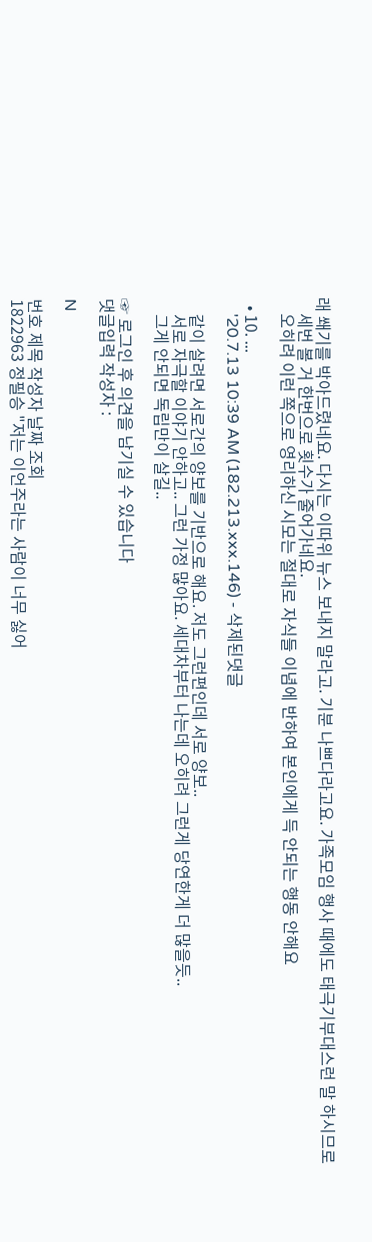래 쐐기를 박아드렸네요. 다시는 이따위 뉴스 보내지 말라고. 기분 나쁘다라고요. 가족모임 행사 때에도 태극기부대스런 말 하시므로
    세번 볼 거 한번으로 횟수가 줄어가네요.
    오히려 이런 쪽으로 영리하신 시모는 절대로 자식들 이념에 반하여 본인에게 득 안되는 행동 안해요

  • 10. ...
    '20.7.13 10:39 AM (182.213.xxx.146) - 삭제된댓글

    같이 살려면 서로간의 양보를 기반으로 해요. 저도 그런편인데 서로 양보..
    서로 자극할 이야기 안하고.. 그런 가정 많아요. 세대차부터 나는데 오히려 그런게 당연한게 더 많을듯..
    그게 안되면 독립만이 살길..

☞ 로그인 후 의견을 남기실 수 있습니다
댓글입력 작성자 :

N

번호 제목 작성자 날짜 조회
1822963 정필승 "저는 이언주라는 사람이 너무 싫어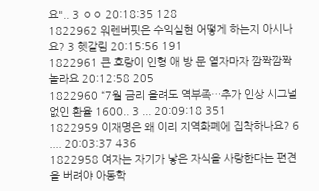요".. 3 ㅇㅇ 20:18:35 128
1822962 워렌버핏은 수익실현 어떻게 하는지 아시나요? 3 헷갈림 20:15:56 191
1822961 큰 호랑이 인형 애 방 문 열자마자 깜짝깜짝 놀라요 20:12:58 205
1822960 “7월 금리 올려도 역부족…추가 인상 시그널 없인 환율 1600.. 3 ... 20:09:18 351
1822959 이재명은 왜 이리 지역화폐에 집착하나요? 6 .... 20:03:37 436
1822958 여자는 자기가 낳은 자식을 사랑한다는 편견을 버려야 아동학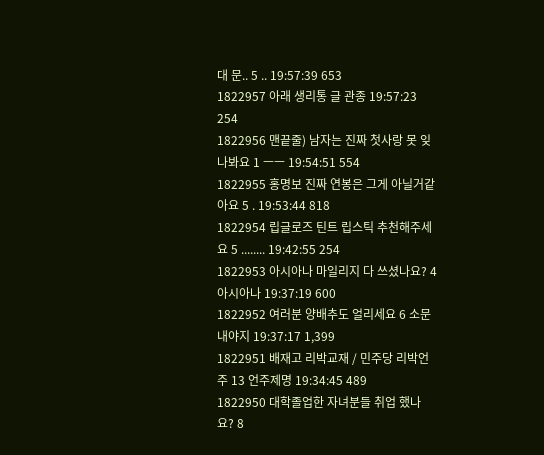대 문.. 5 .. 19:57:39 653
1822957 아래 생리통 글 관종 19:57:23 254
1822956 맨끝줄) 남자는 진짜 첫사랑 못 잊나봐요 1 ㅡㅡ 19:54:51 554
1822955 홍명보 진짜 연봉은 그게 아닐거같아요 5 . 19:53:44 818
1822954 립글로즈 틴트 립스틱 추천해주세요 5 ........ 19:42:55 254
1822953 아시아나 마일리지 다 쓰셨나요? 4 아시아나 19:37:19 600
1822952 여러분 양배추도 얼리세요 6 소문내야지 19:37:17 1,399
1822951 배재고 리박교재 / 민주당 리박언주 13 언주제명 19:34:45 489
1822950 대학졸업한 자녀분들 취업 했나요? 8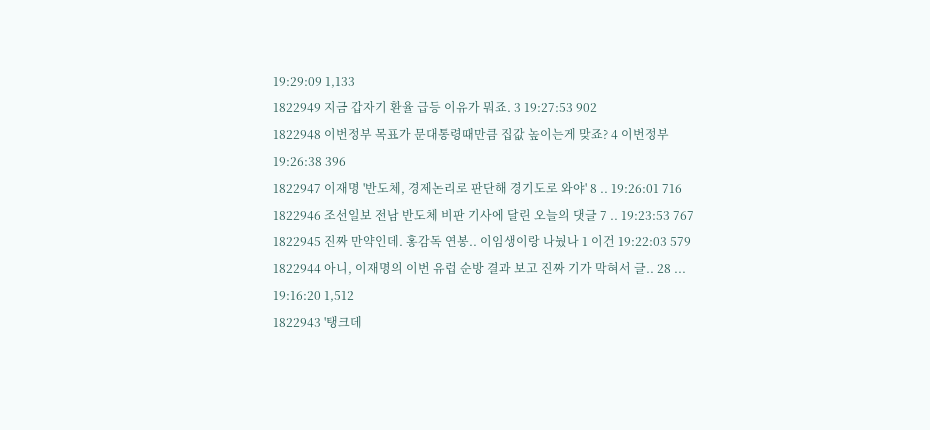19:29:09 1,133
1822949 지금 갑자기 환율 급등 이유가 뭐죠. 3 19:27:53 902
1822948 이번정부 목표가 문대통령때만큼 집값 높이는게 맞죠? 4 이번정부 19:26:38 396
1822947 이재명 '반도체, 경제논리로 판단해 경기도로 와야' 8 .. 19:26:01 716
1822946 조선일보 전남 반도체 비판 기사에 달린 오늘의 댓글 7 .. 19:23:53 767
1822945 진짜 만약인데. 홍감독 연봉.. 이임생이랑 나눴나 1 이건 19:22:03 579
1822944 아니, 이재명의 이번 유럽 순방 결과 보고 진짜 기가 막혀서 글.. 28 ... 19:16:20 1,512
1822943 '탱크데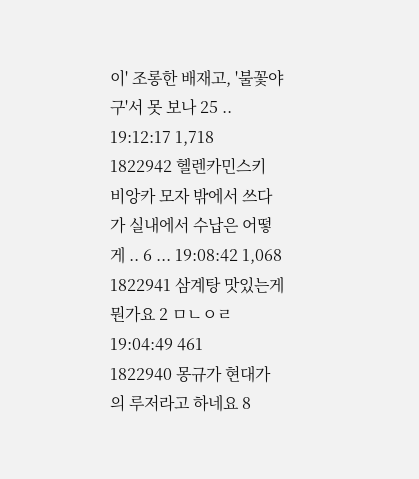이' 조롱한 배재고, '불꽃야구'서 못 보나 25 .. 19:12:17 1,718
1822942 헬렌카민스키 비앙카 모자 밖에서 쓰다가 실내에서 수납은 어떻게 .. 6 ... 19:08:42 1,068
1822941 삼계탕 맛있는게 뭔가요 2 ㅁㄴㅇㄹ 19:04:49 461
1822940 몽규가 현대가의 루저라고 하네요 8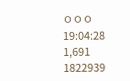ㅇㅇㅇ 19:04:28 1,691
1822939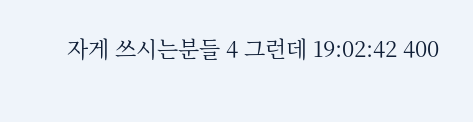자게 쓰시는분들 4 그런데 19:02:42 400